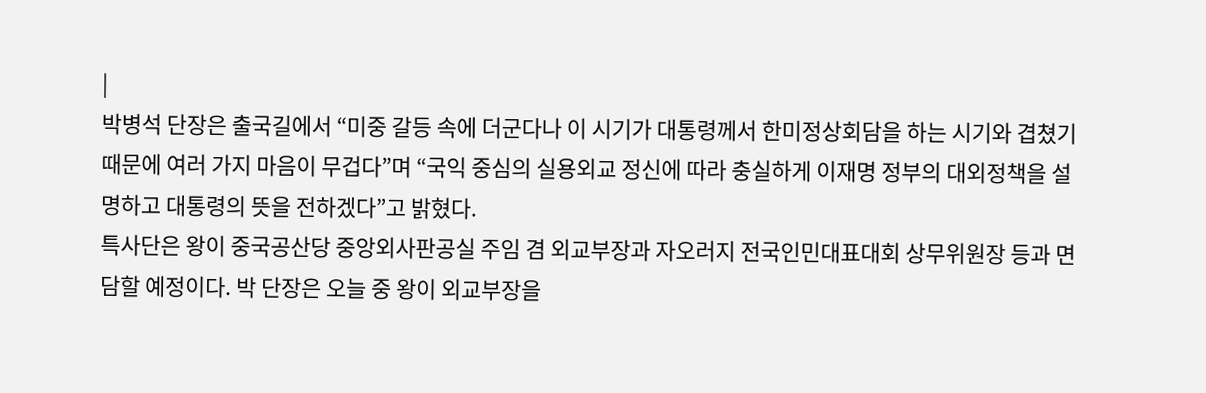|
박병석 단장은 출국길에서 “미중 갈등 속에 더군다나 이 시기가 대통령께서 한미정상회담을 하는 시기와 겹쳤기 때문에 여러 가지 마음이 무겁다”며 “국익 중심의 실용외교 정신에 따라 충실하게 이재명 정부의 대외정책을 설명하고 대통령의 뜻을 전하겠다”고 밝혔다.
특사단은 왕이 중국공산당 중앙외사판공실 주임 겸 외교부장과 자오러지 전국인민대표대회 상무위원장 등과 면담할 예정이다. 박 단장은 오늘 중 왕이 외교부장을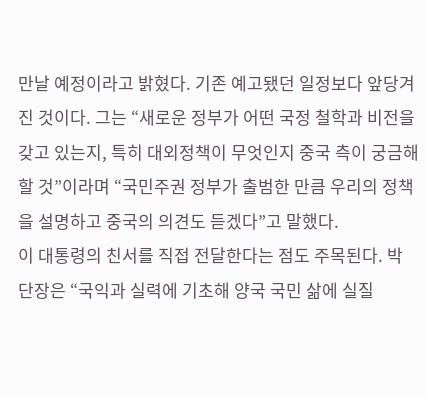만날 예정이라고 밝혔다. 기존 예고됐던 일정보다 앞당겨진 것이다. 그는 “새로운 정부가 어떤 국정 철학과 비전을 갖고 있는지, 특히 대외정책이 무엇인지 중국 측이 궁금해할 것”이라며 “국민주권 정부가 출범한 만큼 우리의 정책을 설명하고 중국의 의견도 듣겠다”고 말했다.
이 대통령의 친서를 직접 전달한다는 점도 주목된다. 박 단장은 “국익과 실력에 기초해 양국 국민 삶에 실질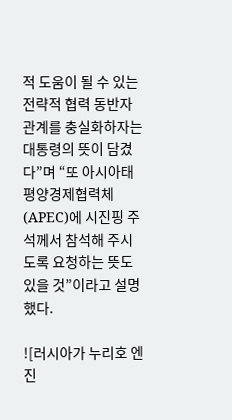적 도움이 될 수 있는 전략적 협력 동반자 관계를 충실화하자는 대통령의 뜻이 담겼다”며 “또 아시아태평양경제협력체(APEC)에 시진핑 주석께서 참석해 주시도록 요청하는 뜻도 있을 것”이라고 설명했다.

![러시아가 누리호 엔진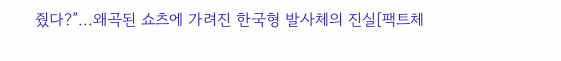줬다?”...왜곡된 쇼츠에 가려진 한국형 발사체의 진실[팩트체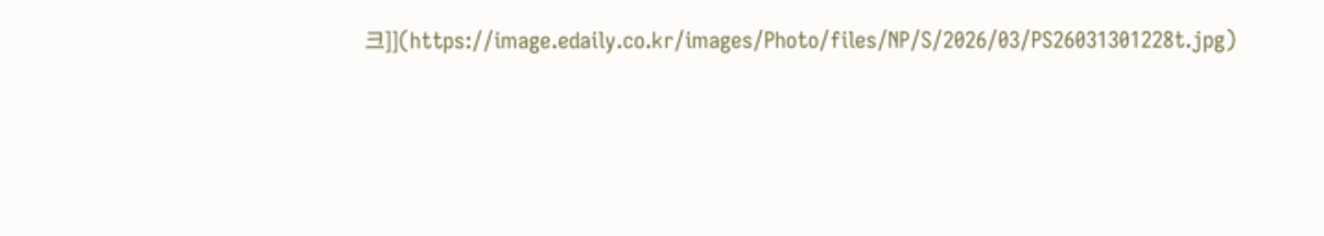크]](https://image.edaily.co.kr/images/Photo/files/NP/S/2026/03/PS26031301228t.jpg)